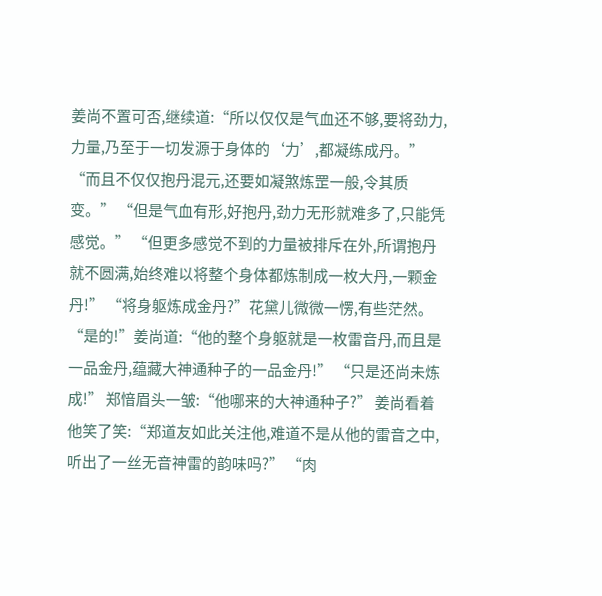姜尚不置可否,继续道:“所以仅仅是气血还不够,要将劲力,力量,乃至于一切发源于身体的‘力’,都凝练成丹。” “而且不仅仅抱丹混元,还要如凝煞炼罡一般,令其质变。” “但是气血有形,好抱丹,劲力无形就难多了,只能凭感觉。” “但更多感觉不到的力量被排斥在外,所谓抱丹就不圆满,始终难以将整个身体都炼制成一枚大丹,一颗金丹!” “将身躯炼成金丹?”花黛儿微微一愣,有些茫然。 “是的!”姜尚道:“他的整个身躯就是一枚雷音丹,而且是一品金丹,蕴藏大神通种子的一品金丹!” “只是还尚未炼成!” 郑愔眉头一皱:“他哪来的大神通种子?” 姜尚看着他笑了笑:“郑道友如此关注他,难道不是从他的雷音之中,听出了一丝无音神雷的韵味吗?” “肉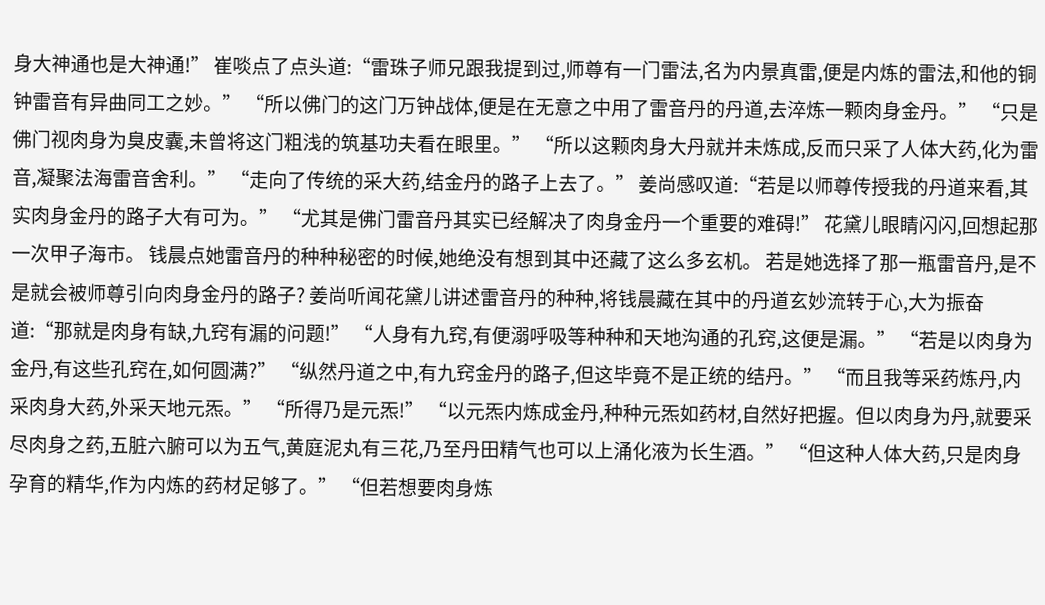身大神通也是大神通!” 崔啖点了点头道:“雷珠子师兄跟我提到过,师尊有一门雷法,名为内景真雷,便是内炼的雷法,和他的铜钟雷音有异曲同工之妙。” “所以佛门的这门万钟战体,便是在无意之中用了雷音丹的丹道,去淬炼一颗肉身金丹。” “只是佛门视肉身为臭皮囊,未曾将这门粗浅的筑基功夫看在眼里。” “所以这颗肉身大丹就并未炼成,反而只采了人体大药,化为雷音,凝聚法海雷音舍利。” “走向了传统的采大药,结金丹的路子上去了。” 姜尚感叹道:“若是以师尊传授我的丹道来看,其实肉身金丹的路子大有可为。” “尤其是佛门雷音丹其实已经解决了肉身金丹一个重要的难碍!” 花黛儿眼睛闪闪,回想起那一次甲子海市。 钱晨点她雷音丹的种种秘密的时候,她绝没有想到其中还藏了这么多玄机。 若是她选择了那一瓶雷音丹,是不是就会被师尊引向肉身金丹的路子? 姜尚听闻花黛儿讲述雷音丹的种种,将钱晨藏在其中的丹道玄妙流转于心,大为振奋道:“那就是肉身有缺,九窍有漏的问题!” “人身有九窍,有便溺呼吸等种种和天地沟通的孔窍,这便是漏。” “若是以肉身为金丹,有这些孔窍在,如何圆满?” “纵然丹道之中,有九窍金丹的路子,但这毕竟不是正统的结丹。” “而且我等采药炼丹,内采肉身大药,外采天地元炁。” “所得乃是元炁!” “以元炁内炼成金丹,种种元炁如药材,自然好把握。但以肉身为丹,就要采尽肉身之药,五脏六腑可以为五气,黄庭泥丸有三花,乃至丹田精气也可以上涌化液为长生酒。” “但这种人体大药,只是肉身孕育的精华,作为内炼的药材足够了。” “但若想要肉身炼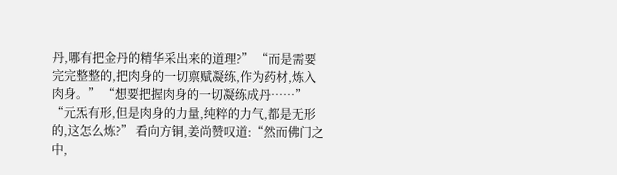丹,哪有把金丹的精华采出来的道理?” “而是需要完完整整的,把肉身的一切禀赋凝练,作为药材,炼入肉身。” “想要把握肉身的一切凝练成丹……” “元炁有形,但是肉身的力量,纯粹的力气,都是无形的,这怎么炼?” 看向方铜,姜尚赞叹道:“然而佛门之中,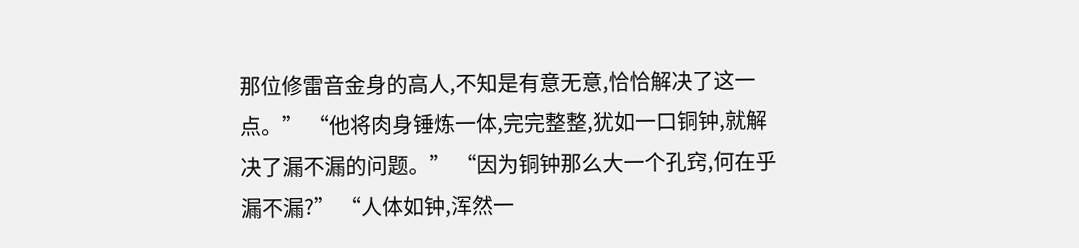那位修雷音金身的高人,不知是有意无意,恰恰解决了这一点。” “他将肉身锤炼一体,完完整整,犹如一口铜钟,就解决了漏不漏的问题。” “因为铜钟那么大一个孔窍,何在乎漏不漏?” “人体如钟,浑然一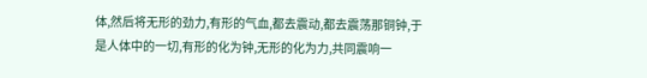体,然后将无形的劲力,有形的气血,都去震动,都去震荡那铜钟,于是人体中的一切,有形的化为钟,无形的化为力,共同震响一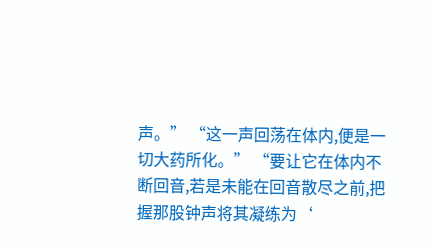声。” “这一声回荡在体内,便是一切大药所化。” “要让它在体内不断回音,若是未能在回音散尽之前,把握那股钟声将其凝练为‘